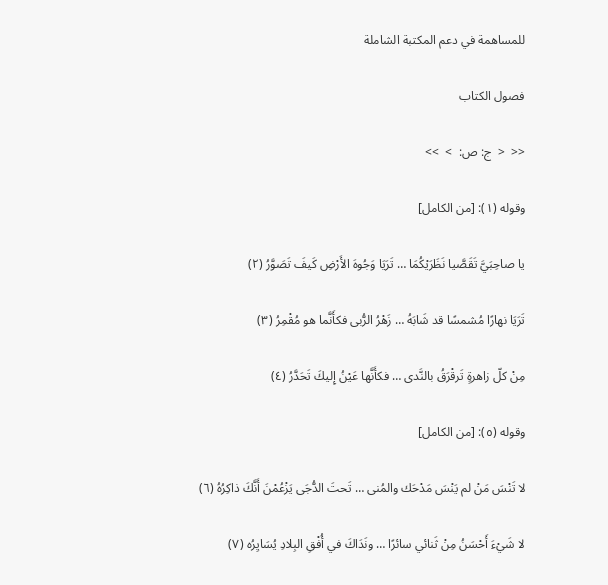للمساهمة في دعم المكتبة الشاملة

فصول الكتاب

<<  <  ج: ص:  >  >>

وقوله (١): [من الكامل]

يا صاحِبَيَّ تَقَصَّيا نَظَرَيْكُمَا … تَرَيَا وَجُوهَ الأَرْضِ كَيفَ تَصَوَّرُ (٢)

تَرَيَا نهارًا مُشمسًا قد شَابَهُ … زَهْرُ الرُّبى فكأَنَّما هو مُقْمِرُ (٣)

مِنْ كلّ زاهرةٍ تَرقْرَقُ بالنَّدى … فكأَنَّها عَيْنُ إِليكَ تَحَدَّرُ (٤)

وقوله (٥): [من الكامل]

لا تَنْسَ مَنْ لم يَنْسَ مَدْحَك والمُنى … تَحتَ الدُّجَى يَزْعُمْنَ أَنَّكَ ذاكِرُهُ (٦)

لا شَيْءَ أَحْسَنُ مِنْ ثَنائي سائرًا … ونَدَاكَ في أُفْقِ البِلادِ يُسَايِرُه (٧)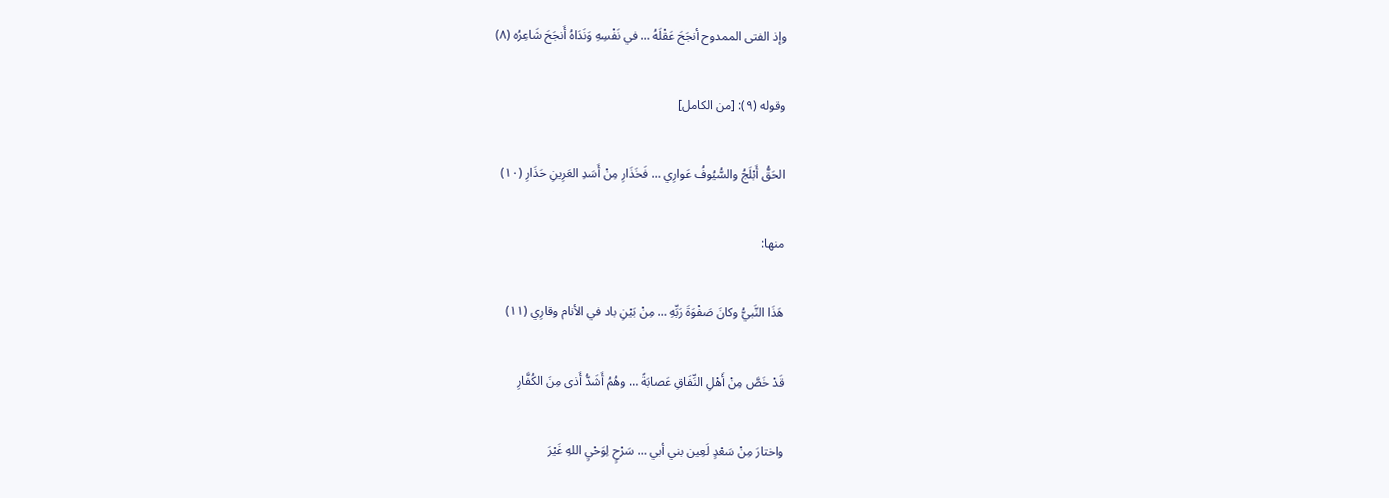وإذ الفتى الممدوح أنجَحَ عَقْلَهُ … في نَفْسِهِ وَنَدَاهُ أَنجَحَ شَاعِرُه (٨)

وقوله (٩): [من الكامل]

الحَقُّ أَبْلَجُ والسُّيُوفُ عَوارِي … فَخَذَارِ مِنْ أَسَدِ العَرِينِ حَذَارِ (١٠)

منها:

هَذَا النَّبيُّ وكانَ صَفْوَةَ رَبِّهِ … مِنْ بَيْنِ باد في الأنام وقارِي (١١)

قَدْ خَصَّ مِنْ أَهْلِ النِّفَاقِ عَصابَةً … وهُمُ أَشَدُّ أَذى مِنَ الكُفَّارِ

واختارَ مِنْ سَعْدٍ لَعِين بني أبي … سَرْحٍ لِوَحْيِ اللهِ غَيْرَ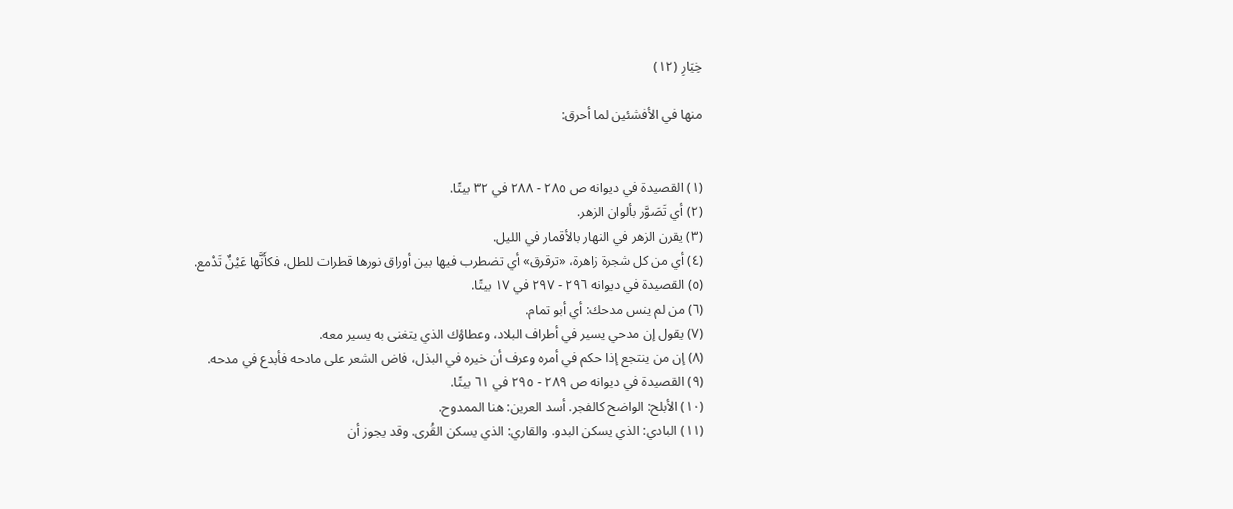خِيَارِ (١٢)

منها في الأفشئين لما أحرق:


(١) القصيدة في ديوانه ص ٢٨٥ - ٢٨٨ في ٣٢ بيتًا.
(٢) أي تَصَوَّر بألوان الزهر.
(٣) يقرن الزهر في النهار بالأقمار في الليل.
(٤) أي من كل شجرة زاهرة، «ترقرق» أي تضطرب فيها بين أوراق نورها قطرات للطل، فكأَنَّها عَيْنٌ تَدْمع.
(٥) القصيدة في ديوانه ٢٩٦ - ٢٩٧ في ١٧ بيتًا.
(٦) من لم ينس مدحك: أي أبو تمام.
(٧) يقول إن مدحي يسير في أطراف البلاد، وعطاؤك الذي يتغنى به يسير معه.
(٨) إن من ينتجع إذا حكم في أمره وعرف أن خيره في البذل، فاض الشعر على مادحه فأبدع في مدحه.
(٩) القصيدة في ديوانه ص ٢٨٩ - ٢٩٥ في ٦١ بيتًا.
(١٠) الأبلح: الواضح كالفجر. أسد العرين: هنا الممدوح.
(١١) البادي: الذي يسكن البدو. والقاري: الذي يسكن القُرى. وقد يجوز أن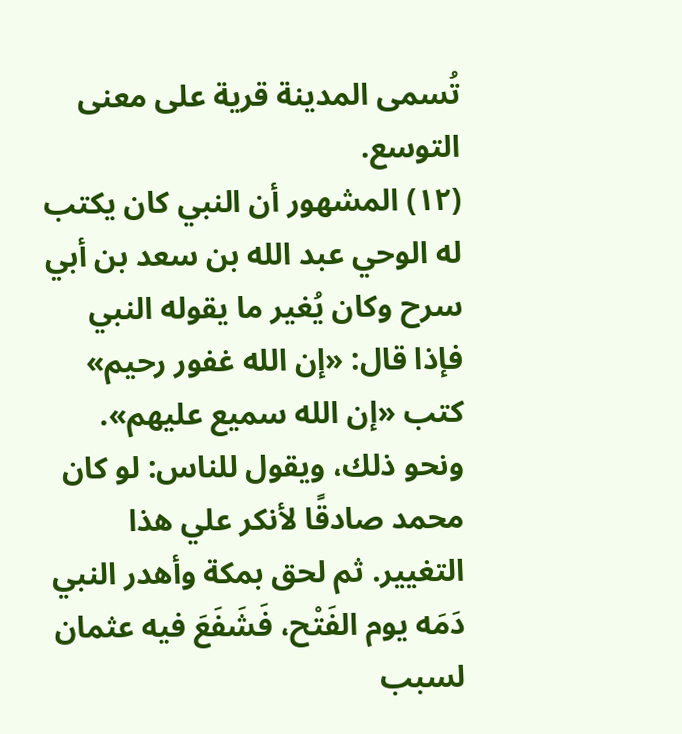تُسمى المدينة قرية على معنى التوسع.
(١٢) المشهور أن النبي كان يكتب له الوحي عبد الله بن سعد بن أبي سرح وكان يُغير ما يقوله النبي فإذا قال: «إن الله غفور رحيم» كتب «إن الله سميع عليهم». ونحو ذلك، ويقول للناس: لو كان محمد صادقًا لأنكر علي هذا التغيير. ثم لحق بمكة وأهدر النبي دَمَه يوم الفَتْح، فَشَفَعَ فيه عثمان لسبب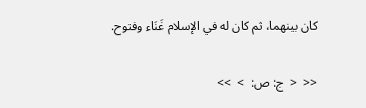كان بينهما، ثم كان له في الإسلام غَنَاء وفتوح.

<<  <  ج: ص:  >  >>